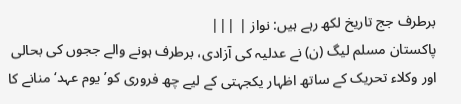برطرف جج تاریخ لکھ رہے ہیں: نواز | |||
پاکستان مسلم لیگ (ن) نے عدلیہ کی آزادی، برطرف ہونے والے ججوں کی بحالی اور وکلاء تحریک کے ساتھ اظہار یکجہتی کے لیے چھ فروری کو’یوم عہد‘ منانے کا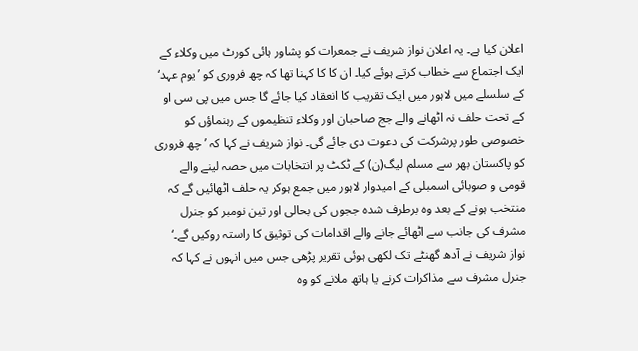اعلان کیا ہے۔ یہ اعلان نواز شریف نے جمعرات کو پشاور ہائی کورٹ میں وکلاء کے ایک اجتماع سے خطاب کرتے ہوئے کیا۔ ان کا کا کہنا تھا کہ چھ فروری کو ’یوم عہد‘ کے سلسلے میں لاہور میں ایک تقریب کا انعقاد کیا جائے گا جس میں پی سی او کے تحت حلف نہ اٹھانے والے جج صاحبان اور وکلاء تنظیموں کے رہنماؤں کو خصوصی طور پرشرکت کی دعوت دی جائے گی۔ نواز شریف نے کہا کہ ’چھ فروری کو پاکستان بھر سے مسلم لیگ(ن) کے ٹکٹ پر انتخابات میں حصہ لینے والے قومی و صوبائی اسمبلی کے امیدوار لاہور میں جمع ہوکر یہ حلف اٹھائیں گے کہ منتخب ہونے کے بعد وہ برطرف شدہ ججوں کی بحالی اور تین نومبر کو جنرل مشرف کی جانب سے اٹھائے جانے والے اقدامات کی توثیق کا راستہ روکیں گے۔‘ نواز شریف نے آدھ گھنٹے تک لکھی ہوئی تقریر پڑھی جس میں انہوں نے کہا کہ جنرل مشرف سے مذاکرات کرنے یا ہاتھ ملانے کو وہ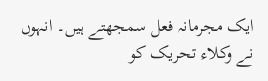ایک مجرمانہ فعل سمجھتے ہیں۔ انہوں نے وکلاء تحریک کو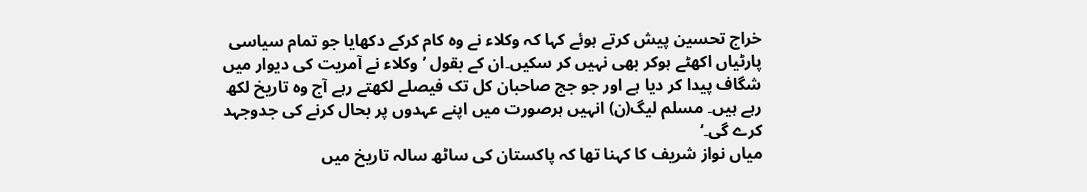خراج تحسین پیش کرتے ہوئے کہا کہ وکلاء نے وہ کام کرکے دکھایا جو تمام سیاسی پارٹیاں اکھٹے ہوکر بھی نہیں کر سکیں۔ان کے بقول ’وکلاء نے آمریت کی دیوار میں شگاف پیدا کر دیا ہے اور جو جج صاحبان کل تک فیصلے لکھتے رہے آج وہ تاریخ لکھ رہے ہیں۔ مسلم لیگ(ن) انہیں ہرصورت میں اپنے عہدوں پر بحال کرنے کی جدوجہد کرے گی۔‘
میاں نواز شریف کا کہنا تھا کہ پاکستان کی ساٹھ سالہ تاریخ میں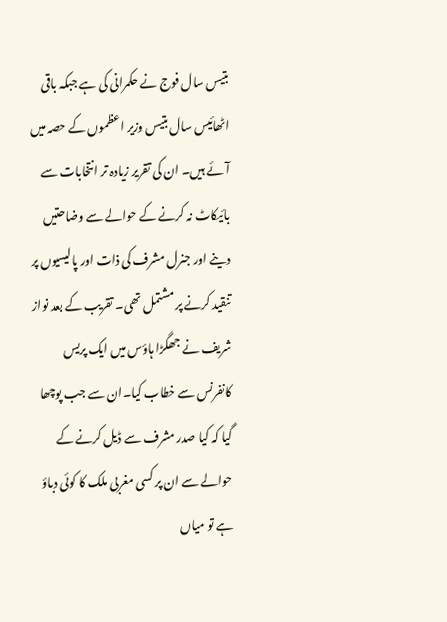بتیس سال فوج نے حکمرانی کی ہے جبکہ باقی اٹھائیس سال بتیس وزیر اعظموں کے حصہ میں آئے ہیں۔ ان کی تقریر زیادہ تر انتخابات سے بائیکاٹ نہ کرنے کے حوالے سے وضاحتیں دینے اور جنرل مشرف کی ذات اور پالیسیوں پر تنقید کرنے پر مشتمل تھی۔ تقریب کے بعد نواز شریف نے جھگڑا ہاؤس میں ایک پریس کانفرنس سے خطاب کیا۔ان سے جب پوچھا گیا کہ کیا صدر مشرف سے ڈیل کرنے کے حوالے سے ان پر کسی مغربی ملک کا کوئی دباؤ ہے تو میاں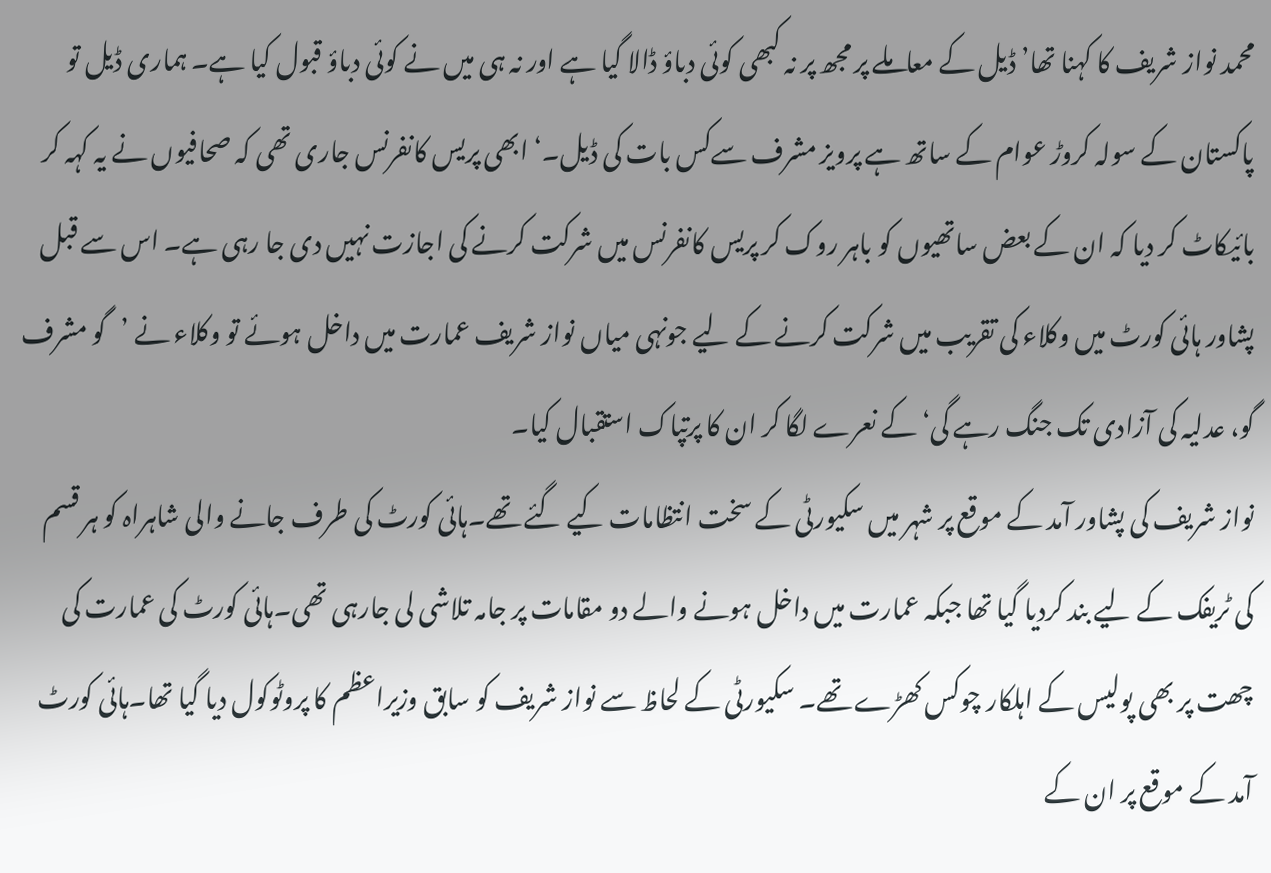محمد نواز شریف کا کہنا تھا’ ڈیل کے معاملے پر مجھ پر نہ کبھی کوئی دباؤ ڈالا گیا ہے اور نہ ہی میں نے کوئی دباؤ قبول کیا ہے۔ ہماری ڈیل تو پاکستان کے سولہ کروڑ عوام کے ساتھ ہے پرویز مشرف سےکس بات کی ڈیل۔‘ ابھی پریس کانفرنس جاری تھی کہ صحافیوں نے یہ کہہ کر بائیکاٹ کر دیا کہ ان کے بعض ساتھیوں کو باہر روک کر پریس کانفرنس میں شرکت کرنے کی اجازت نہیں دی جا رہی ہے۔ اس سے قبل پشاور ہائی کورٹ میں وکلاء کی تقریب میں شرکت کرنے کے لیے جونہی میاں نواز شریف عمارت میں داخل ہوئے تو وکلاء نے ’گو مشرف گو، عدلیہ کی آزادی تک جنگ رہے گی‘ کے نعرے لگا کر ان کا پرتپاک استقبال کیا۔
نواز شریف کی پشاور آمد کے موقع پر شہر میں سکیورٹی کے سخت انتظامات کیے گئے تھے۔ہائی کورٹ کی طرف جانے والی شاہراہ کو ہر قسم کی ٹریفک کے لیے بند کردیا گیا تھا جبکہ عمارت میں داخل ہونے والے دو مقامات پر جامہ تلاشی لی جارہی تھی۔ہائی کورٹ کی عمارت کی چھت پر بھی پولیس کے اہلکار چوکس کھڑے تھے۔ سکیورٹی کے لحاظ سے نواز شریف کو سابق وزیراعظم کا پروٹوکول دیا گیا تھا۔ہائی کورٹ آمد کے موقع پر ان کے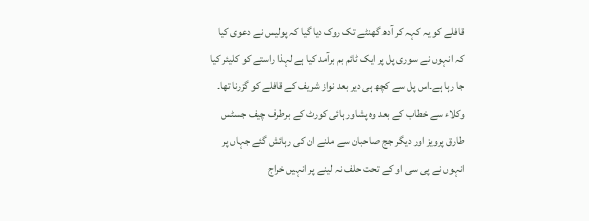قافلے کو یہ کہہ کر آدھ گھنٹے تک روک دیا گیا کہ پولیس نے دعوی کیا کہ انہوں نے سوری پل پر ایک ٹائم بم برآمد کیا ہے لہذا راستے کو کلیئر کیا جا رہا ہے۔اس پل سے کچھ ہی دیر بعد نواز شریف کے قافلے کو گزرنا تھا۔ وکلاء سے خطاب کے بعد وہ پشاور ہائی کورٹ کے برطرف چیف جسٹس طارق پرویز اور دیگر جج صاحبان سے ملنے ان کی رہائش گئے جہاں پر انہوں نے پی سی او کے تحت حلف نہ لینے پر انہیں خراج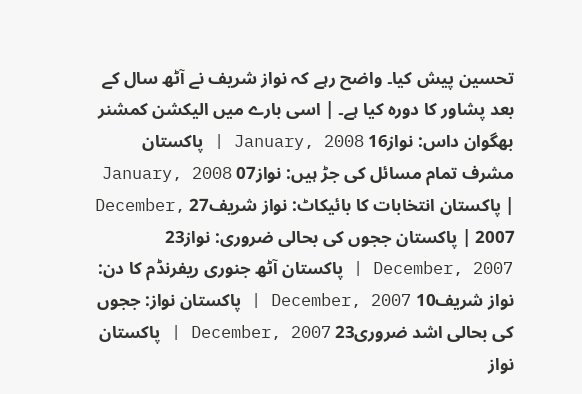تحسین پیش کیا۔ واضح رہے کہ نواز شریف نے آٹھ سال کے بعد پشاور کا دورہ کیا ہے۔ | اسی بارے میں الیکشن کمشنر بھگوان داس: نواز16 January, 2008 | پاکستان مشرف تمام مسائل کی جڑ ہیں: نواز07 January, 2008 | پاکستان انتخابات کا بائیکاٹ: نواز شریف27 December, 2007 | پاکستان ججوں کی بحالی ضروری: نواز23 December, 2007 | پاکستان آٹھ جنوری ریفرنڈم کا دن: نواز شریف10 December, 2007 | پاکستان نواز: ججوں کی بحالی اشد ضروری23 December, 2007 | پاکستان نواز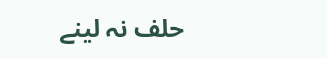حلف نہ لینے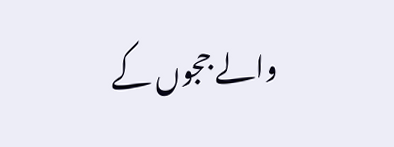والے ججوں کے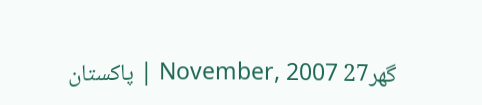گھر27 November, 2007 | پاکستان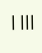| |||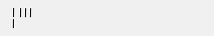| |||
|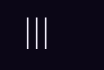|||